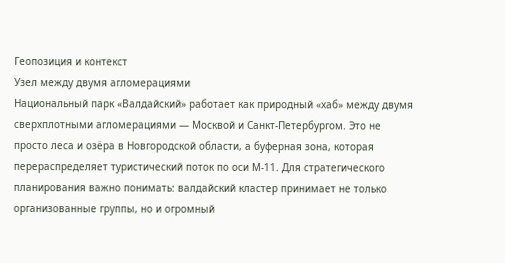Геопозиция и контекст
Узел между двумя агломерациями
Национальный парк «Валдайский» работает как природный «хаб» между двумя сверхплотными агломерациями — Москвой и Санкт‑Петербургом. Это не просто леса и озёра в Новгородской области, а буферная зона, которая перераспределяет туристический поток по оси М‑11. Для стратегического планирования важно понимать: валдайский кластер принимает не только организованные группы, но и огромный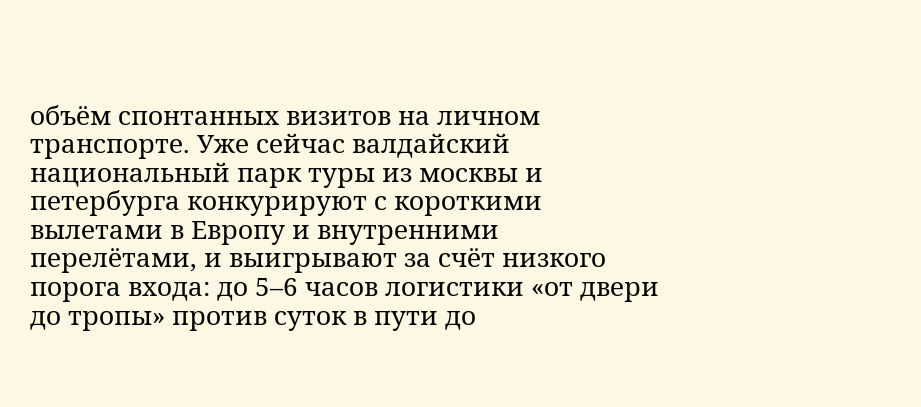объём спонтанных визитов на личном транспорте. Уже сейчас валдайский национальный парк туры из москвы и петербурга конкурируют с короткими вылетами в Европу и внутренними перелётами, и выигрывают за счёт низкого порога входа: до 5–6 часов логистики «от двери до тропы» против суток в пути до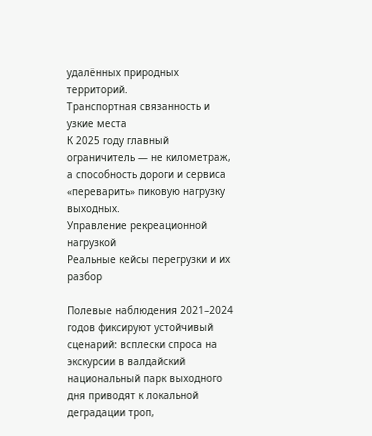удалённых природных территорий.
Транспортная связанность и узкие места
К 2025 году главный ограничитель — не километраж, а способность дороги и сервиса «переварить» пиковую нагрузку выходных.
Управление рекреационной нагрузкой
Реальные кейсы перегрузки и их разбор

Полевые наблюдения 2021–2024 годов фиксируют устойчивый сценарий: всплески спроса на экскурсии в валдайский национальный парк выходного дня приводят к локальной деградации троп,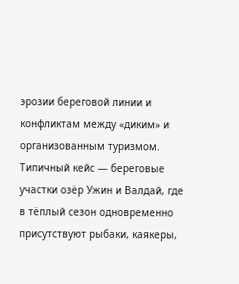эрозии береговой линии и конфликтам между «диким» и организованным туризмом. Типичный кейс — береговые участки озёр Ужин и Валдай, где в тёплый сезон одновременно присутствуют рыбаки, каякеры,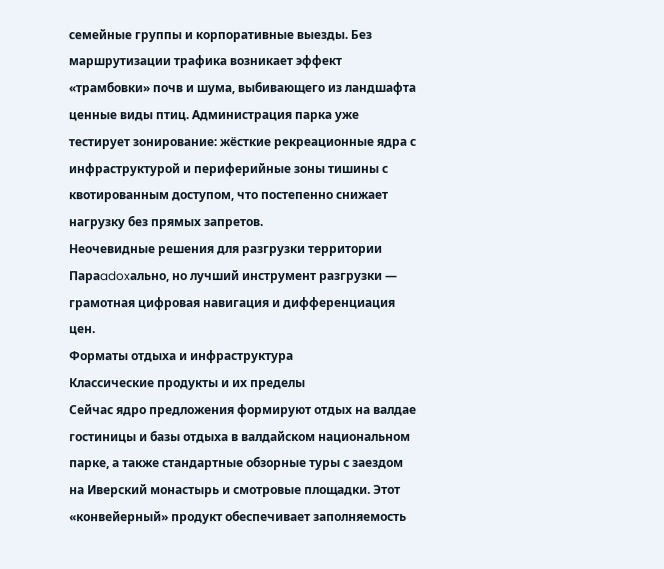семейные группы и корпоративные выезды. Без маршрутизации трафика возникает эффект «трамбовки» почв и шума, выбивающего из ландшафта ценные виды птиц. Администрация парка уже тестирует зонирование: жёсткие рекреационные ядра с инфраструктурой и периферийные зоны тишины с квотированным доступом, что постепенно снижает нагрузку без прямых запретов.
Неочевидные решения для разгрузки территории
Параadoxально, но лучший инструмент разгрузки — грамотная цифровая навигация и дифференциация цен.
Форматы отдыха и инфраструктура
Классические продукты и их пределы
Сейчас ядро предложения формируют отдых на валдае гостиницы и базы отдыха в валдайском национальном парке, а также стандартные обзорные туры с заездом на Иверский монастырь и смотровые площадки. Этот «конвейерный» продукт обеспечивает заполняемость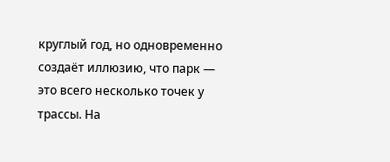круглый год, но одновременно создаёт иллюзию, что парк — это всего несколько точек у трассы. На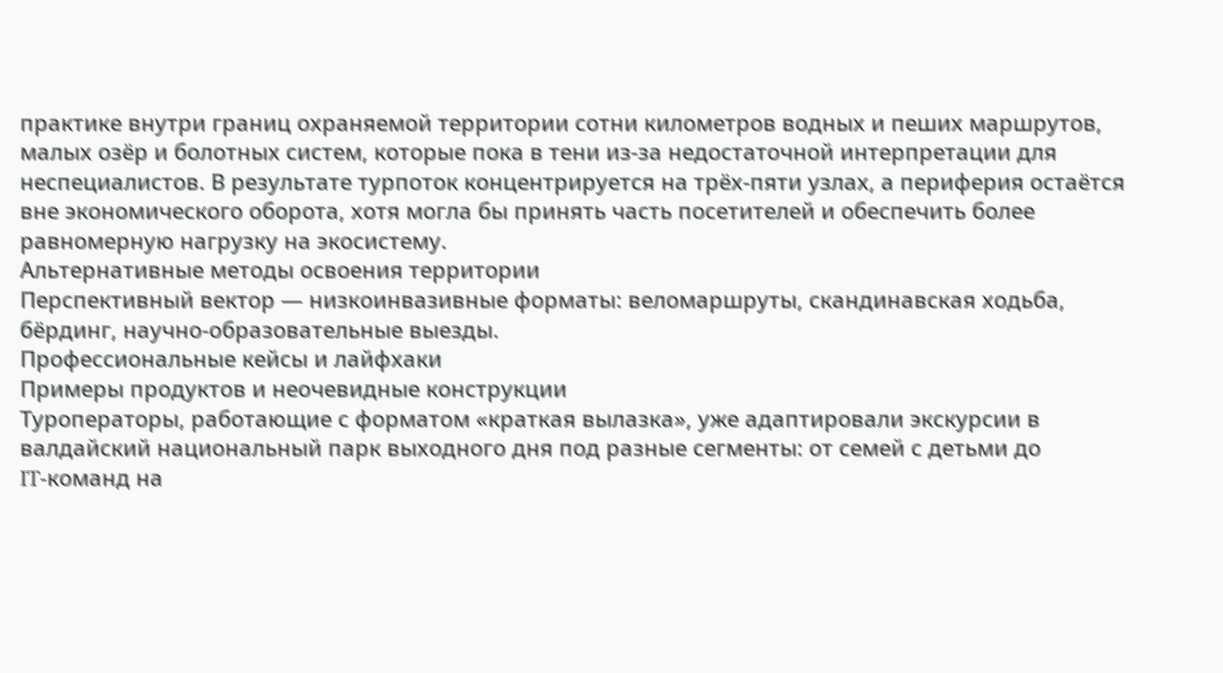практике внутри границ охраняемой территории сотни километров водных и пеших маршрутов, малых озёр и болотных систем, которые пока в тени из‑за недостаточной интерпретации для неспециалистов. В результате турпоток концентрируется на трёх‑пяти узлах, а периферия остаётся вне экономического оборота, хотя могла бы принять часть посетителей и обеспечить более равномерную нагрузку на экосистему.
Альтернативные методы освоения территории
Перспективный вектор — низкоинвазивные форматы: веломаршруты, скандинавская ходьба, бёрдинг, научно‑образовательные выезды.
Профессиональные кейсы и лайфхаки
Примеры продуктов и неочевидные конструкции
Туроператоры, работающие с форматом «краткая вылазка», уже адаптировали экскурсии в валдайский национальный парк выходного дня под разные сегменты: от семей с детьми до IT‑команд на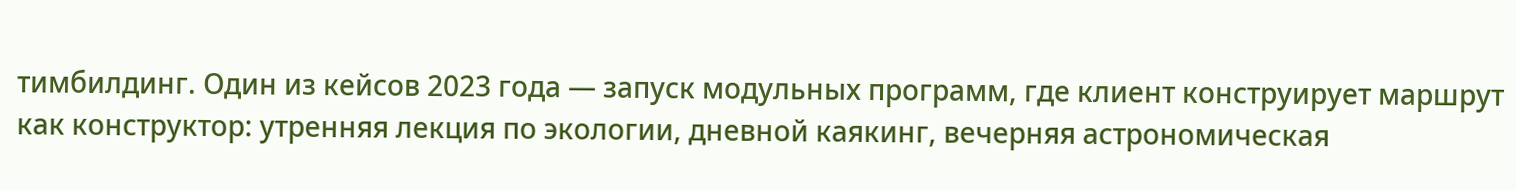тимбилдинг. Один из кейсов 2023 года — запуск модульных программ, где клиент конструирует маршрут как конструктор: утренняя лекция по экологии, дневной каякинг, вечерняя астрономическая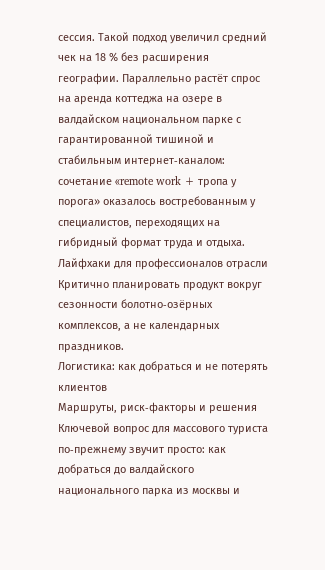сессия. Такой подход увеличил средний чек на 18 % без расширения географии. Параллельно растёт спрос на аренда коттеджа на озере в валдайском национальном парке с гарантированной тишиной и стабильным интернет‑каналом: сочетание «remote work + тропа у порога» оказалось востребованным у специалистов, переходящих на гибридный формат труда и отдыха.
Лайфхаки для профессионалов отрасли
Критично планировать продукт вокруг сезонности болотно‑озёрных комплексов, а не календарных праздников.
Логистика: как добраться и не потерять клиентов
Маршруты, риск‑факторы и решения
Ключевой вопрос для массового туриста по‑прежнему звучит просто: как добраться до валдайского национального парка из москвы и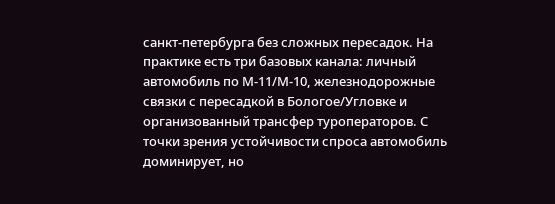санкт-петербурга без сложных пересадок. На практике есть три базовых канала: личный автомобиль по М‑11/М‑10, железнодорожные связки с пересадкой в Бологое/Угловке и организованный трансфер туроператоров. С точки зрения устойчивости спроса автомобиль доминирует, но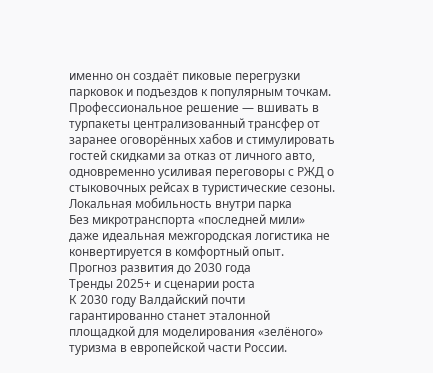именно он создаёт пиковые перегрузки парковок и подъездов к популярным точкам. Профессиональное решение — вшивать в турпакеты централизованный трансфер от заранее оговорённых хабов и стимулировать гостей скидками за отказ от личного авто, одновременно усиливая переговоры с РЖД о стыковочных рейсах в туристические сезоны.
Локальная мобильность внутри парка
Без микротранспорта «последней мили» даже идеальная межгородская логистика не конвертируется в комфортный опыт.
Прогноз развития до 2030 года
Тренды 2025+ и сценарии роста
К 2030 году Валдайский почти гарантированно станет эталонной площадкой для моделирования «зелёного» туризма в европейской части России.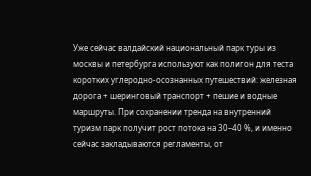Уже сейчас валдайский национальный парк туры из москвы и петербурга используют как полигон для теста коротких углеродно‑осознанных путешествий: железная дорога + шеринговый транспорт + пешие и водные маршруты. При сохранении тренда на внутренний туризм парк получит рост потока на 30–40 %, и именно сейчас закладываются регламенты, от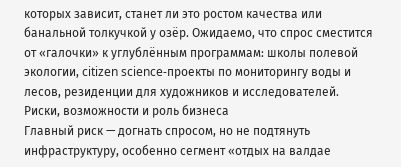которых зависит, станет ли это ростом качества или банальной толкучкой у озёр. Ожидаемо, что спрос сместится от «галочки» к углублённым программам: школы полевой экологии, citizen science‑проекты по мониторингу воды и лесов, резиденции для художников и исследователей.
Риски, возможности и роль бизнеса
Главный риск — догнать спросом, но не подтянуть инфраструктуру, особенно сегмент «отдых на валдае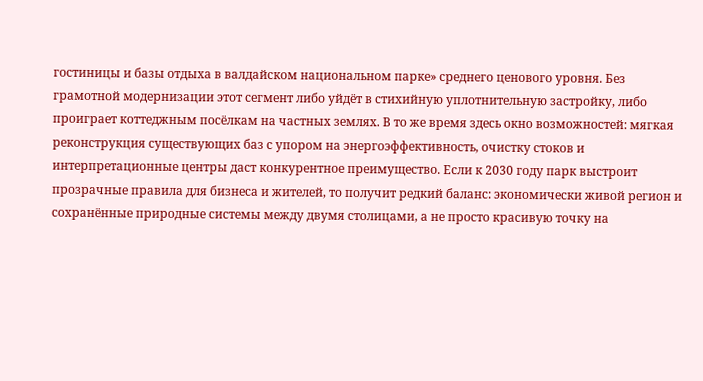гостиницы и базы отдыха в валдайском национальном парке» среднего ценового уровня. Без грамотной модернизации этот сегмент либо уйдёт в стихийную уплотнительную застройку, либо проиграет коттеджным посёлкам на частных землях. В то же время здесь окно возможностей: мягкая реконструкция существующих баз с упором на энергоэффективность, очистку стоков и интерпретационные центры даст конкурентное преимущество. Если к 2030 году парк выстроит прозрачные правила для бизнеса и жителей, то получит редкий баланс: экономически живой регион и сохранённые природные системы между двумя столицами, а не просто красивую точку на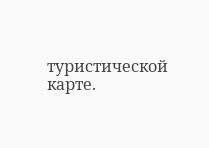туристической карте.